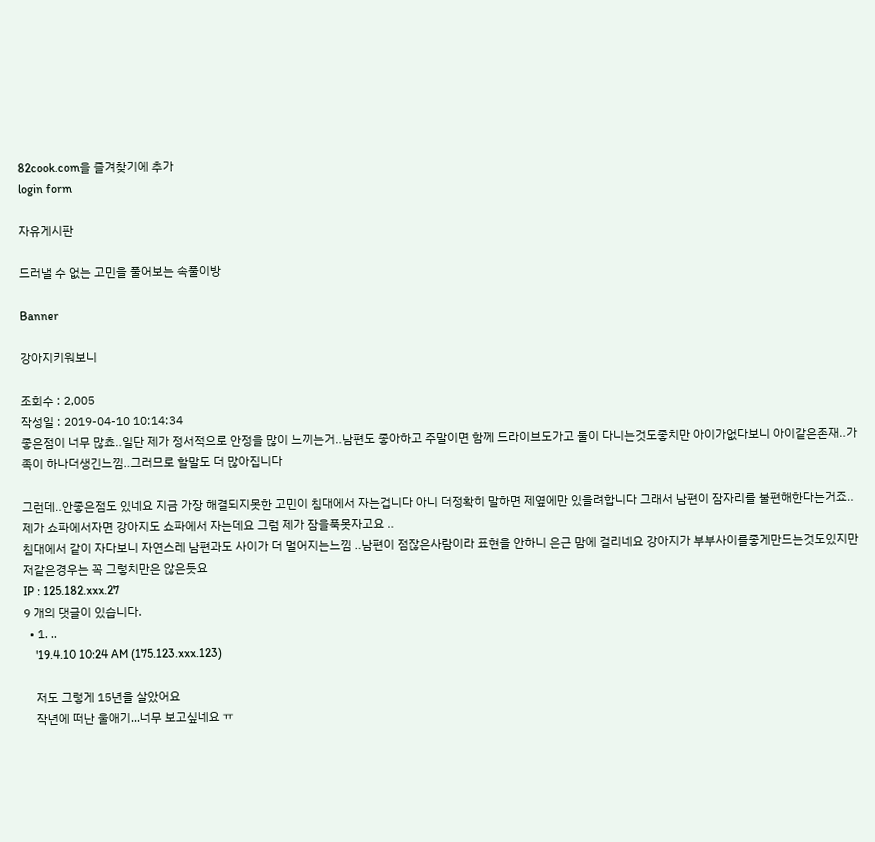82cook.com을 즐겨찾기에 추가
login form

자유게시판

드러낼 수 없는 고민을 풀어보는 속풀이방

Banner

강아지키워보니

조회수 : 2,005
작성일 : 2019-04-10 10:14:34
좋은점이 너무 많쵸‥일단 제가 정서적으로 안정을 많이 느끼는거‥남편도 좋아하고 주말이면 함께 드라이브도가고 둘이 다니는것도좋치만 아이가없다보니 아이같은존재‥가족이 하나더생긴느낌‥그러므로 할말도 더 많아집니다

그런데‥안좋은점도 있네요 지금 가장 해결되지못한 고민이 침대에서 자는겁니다 아니 더정확히 말하면 제옆에만 있을려합니다 그래서 남편이 잠자리를 불편해한다는거죠‥제가 쇼파에서자면 강아지도 쇼파에서 자는데요 그럼 제가 잠을푹못자고요 ‥
침대에서 같이 자다보니 자연스레 남편과도 사이가 더 멀어지는느낌 ‥남편이 점잖은사람이라 표현을 안하니 은근 맘에 걸리네요 강아지가 부부사이를좋게만드는것도있지만 저같은경우는 꼭 그렇치만은 않은듯요
IP : 125.182.xxx.27
9 개의 댓글이 있습니다.
  • 1. ..
    '19.4.10 10:24 AM (175.123.xxx.123)

    저도 그렇게 15년을 살았어요
    작년에 떠난 울애기...너무 보고싶네요 ㅠ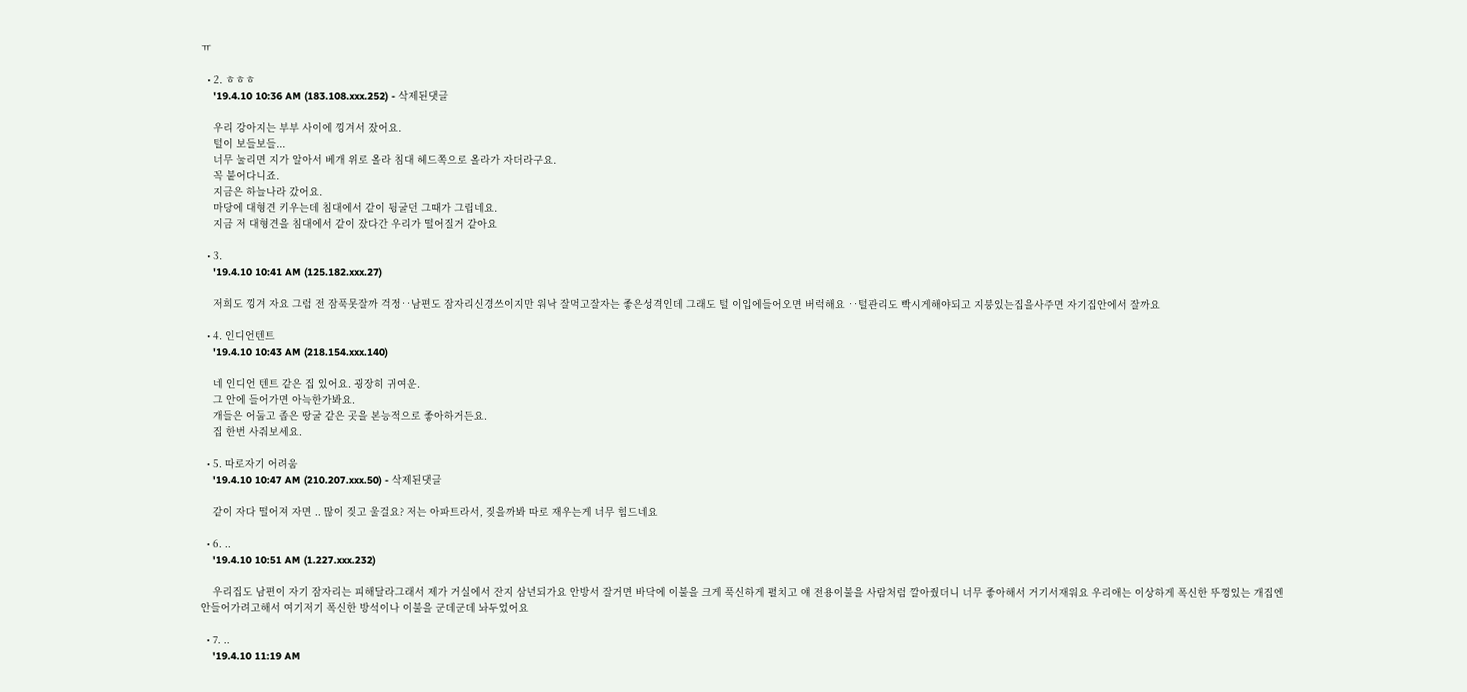ㅠ

  • 2. ㅎㅎㅎ
    '19.4.10 10:36 AM (183.108.xxx.252) - 삭제된댓글

    우리 강아지는 부부 사이에 낑겨서 잤어요.
    털이 보들보들...
    너무 눌리면 지가 알아서 베개 위로 올라 침대 헤드쪽으로 올라가 자더라구요.
    꼭 붙어다니죠.
    지금은 하늘나라 갔어요.
    마당에 대형견 키우는데 침대에서 같이 뒹굴던 그때가 그립네요.
    지금 저 대형견을 침대에서 같이 잤다간 우리가 떨어질거 같아요

  • 3.
    '19.4.10 10:41 AM (125.182.xxx.27)

    저희도 낑겨 자요 그럼 전 잠푹못잘까 걱정‥남편도 잠자리신경쓰이지만 워낙 잘먹고잘자는 좋은성격인데 그래도 털 이입에들어오면 버럭해요 ‥털관리도 빡시게해야되고 지붕있는집을사주면 자기집안에서 잘까요

  • 4. 인디언텐트
    '19.4.10 10:43 AM (218.154.xxx.140)

    네 인디언 텐트 같은 집 있어요. 굉장히 귀여운.
    그 안에 들어가면 아늑한가봐요.
    개들은 어둡고 좁은 땅굴 같은 곳을 본능적으로 좋아하거든요.
    집 한번 사줘보세요.

  • 5. 따로자기 어려움
    '19.4.10 10:47 AM (210.207.xxx.50) - 삭제된댓글

    같이 자다 떨어져 자면 .. 많이 짖고 울걸요? 저는 아파트라서, 짖을까봐 따로 재우는게 너무 힘드네요

  • 6. ..
    '19.4.10 10:51 AM (1.227.xxx.232)

    우리집도 남편이 자기 잠자리는 피해달라그래서 제가 거실에서 잔지 삼년되가요 안방서 잘거면 바닥에 이불을 크게 푹신하게 펼치고 얘 전용이불을 사람처럼 깔아줬더니 너무 좋아해서 거기서재워요 우리애는 이상하게 폭신한 뚜껑있는 개집엔 안들어가려고해서 여기저기 폭신한 방석이나 이불을 군데군데 놔두었어요

  • 7. ..
    '19.4.10 11:19 AM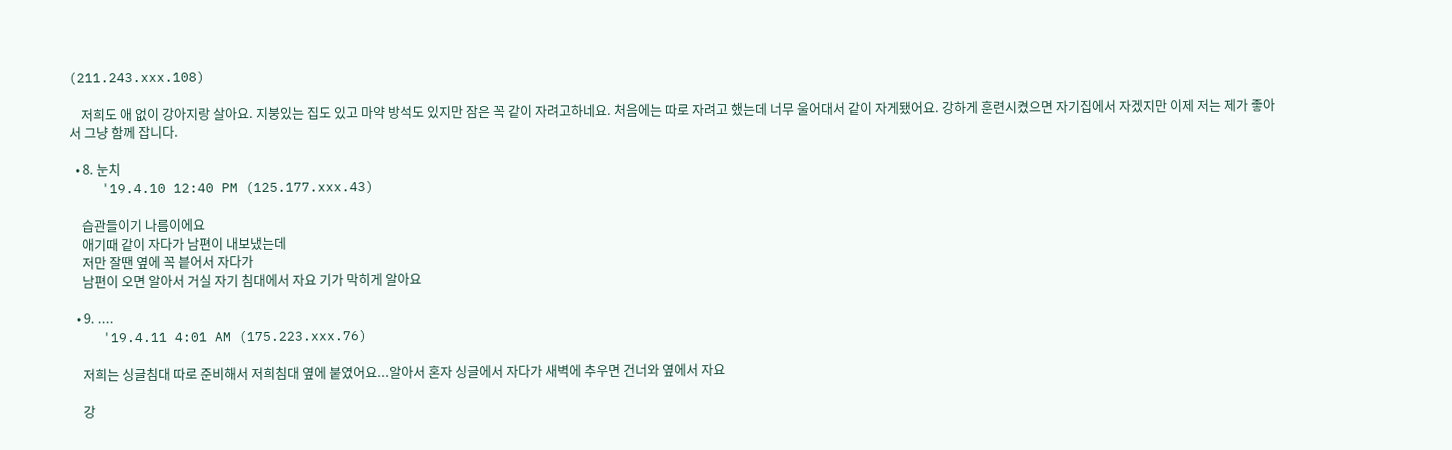(211.243.xxx.108)

    저희도 애 없이 강아지랑 살아요. 지붕있는 집도 있고 마약 방석도 있지만 잠은 꼭 같이 자려고하네요. 처음에는 따로 자려고 했는데 너무 울어대서 같이 자게됐어요. 강하게 훈련시켰으면 자기집에서 자겠지만 이제 저는 제가 좋아서 그냥 함께 잡니다.

  • 8. 눈치
    '19.4.10 12:40 PM (125.177.xxx.43)

    습관들이기 나름이에요
    애기때 같이 자다가 남편이 내보냈는데
    저만 잘땐 옆에 꼭 븥어서 자다가
    남편이 오면 알아서 거실 자기 침대에서 자요 기가 막히게 알아요

  • 9. ....
    '19.4.11 4:01 AM (175.223.xxx.76)

    저희는 싱글침대 따로 준비해서 저희침대 옆에 붙였어요...알아서 혼자 싱글에서 자다가 새벽에 추우면 건너와 옆에서 자요

    강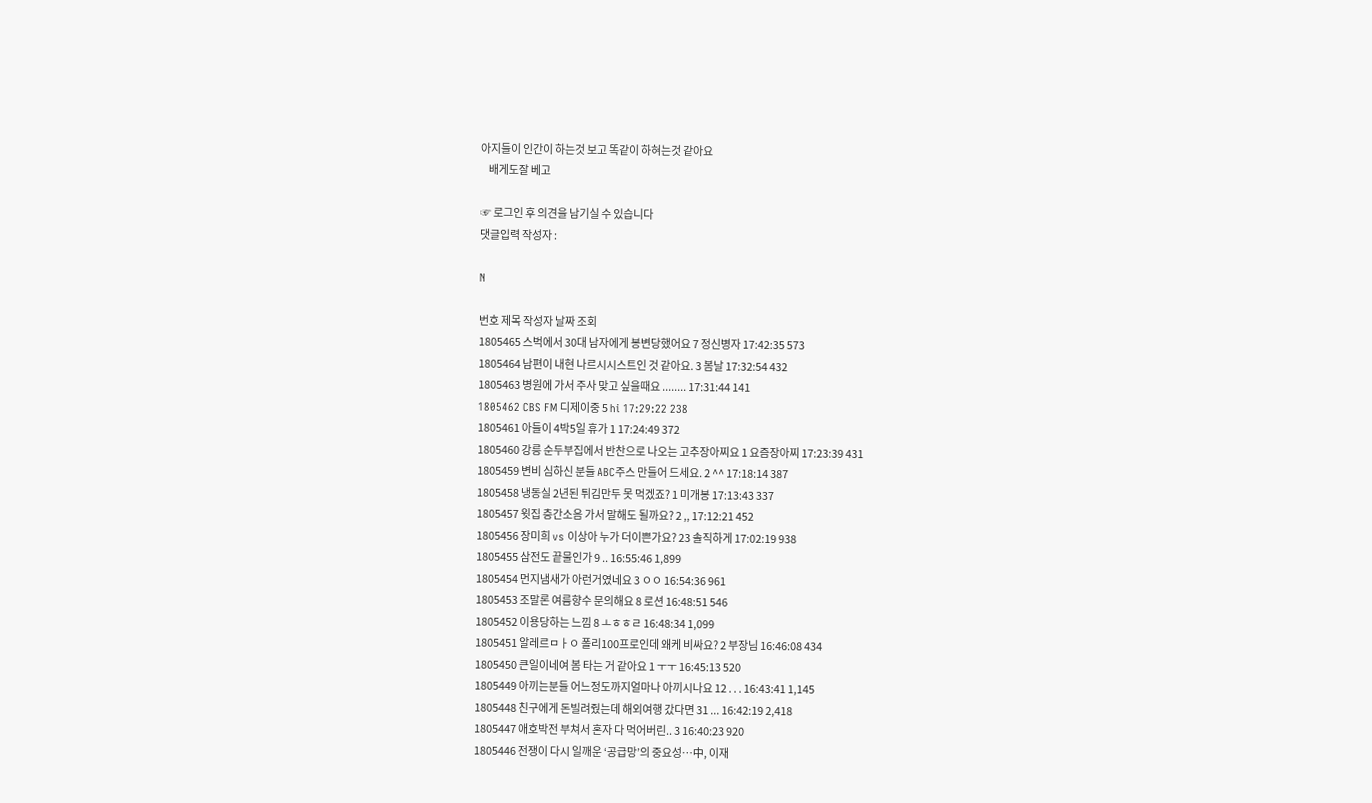아지들이 인간이 하는것 보고 똑같이 하혀는것 같아요
    배게도잘 베고

☞ 로그인 후 의견을 남기실 수 있습니다
댓글입력 작성자 :

N

번호 제목 작성자 날짜 조회
1805465 스벅에서 30대 남자에게 봉변당했어요 7 정신병자 17:42:35 573
1805464 남편이 내현 나르시시스트인 것 같아요. 3 봄날 17:32:54 432
1805463 병원에 가서 주사 맞고 싶을때요 ........ 17:31:44 141
1805462 CBS FM 디제이중 5 hi 17:29:22 238
1805461 아들이 4박5일 휴가 1 17:24:49 372
1805460 강릉 순두부집에서 반찬으로 나오는 고추장아찌요 1 요즘장아찌 17:23:39 431
1805459 변비 심하신 분들 ABC주스 만들어 드세요. 2 ^^ 17:18:14 387
1805458 냉동실 2년된 튀김만두 못 먹겠죠? 1 미개봉 17:13:43 337
1805457 윗집 층간소음 가서 말해도 될까요? 2 ,, 17:12:21 452
1805456 장미희 vs 이상아 누가 더이쁜가요? 23 솔직하게 17:02:19 938
1805455 삼전도 끝물인가 9 .. 16:55:46 1,899
1805454 먼지냄새가 아런거였네요 3 ㅇㅇ 16:54:36 961
1805453 조말론 여름향수 문의해요 8 로션 16:48:51 546
1805452 이용당하는 느낌 8 ㅗㅎㅎㄹ 16:48:34 1,099
1805451 알레르ㅁㅏㅇ 폴리100프로인데 왜케 비싸요? 2 부장님 16:46:08 434
1805450 큰일이네여 봄 타는 거 같아요 1 ㅜㅜ 16:45:13 520
1805449 아끼는분들 어느정도까지얼마나 아끼시나요 12 . . . 16:43:41 1,145
1805448 친구에게 돈빌려줬는데 해외여행 갔다면 31 ... 16:42:19 2,418
1805447 애호박전 부쳐서 혼자 다 먹어버린.. 3 16:40:23 920
1805446 전쟁이 다시 일깨운 ‘공급망’의 중요성…中, 이재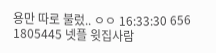용만 따로 불렀.. ㅇㅇ 16:33:30 656
1805445 넷플 윗집사람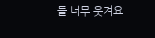들 너무 웃겨요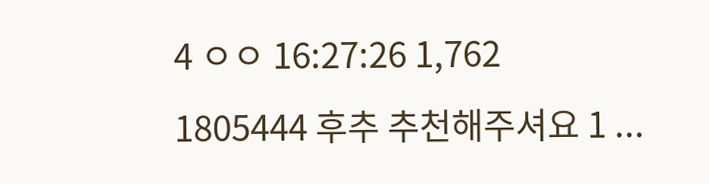4 ㅇㅇ 16:27:26 1,762
1805444 후추 추천해주셔요 1 ...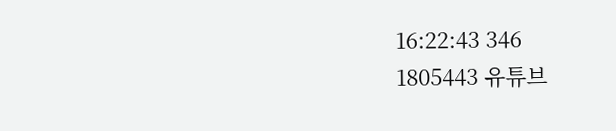16:22:43 346
1805443 유튜브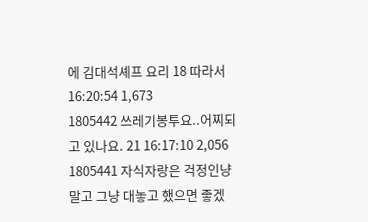에 김대석셰프 요리 18 따라서 16:20:54 1,673
1805442 쓰레기봉투요..어찌되고 있나요. 21 16:17:10 2,056
1805441 자식자랑은 걱정인냥 말고 그냥 대놓고 했으면 좋겠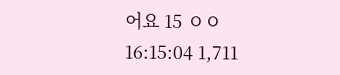어요 15 ㅇㅇ 16:15:04 1,711